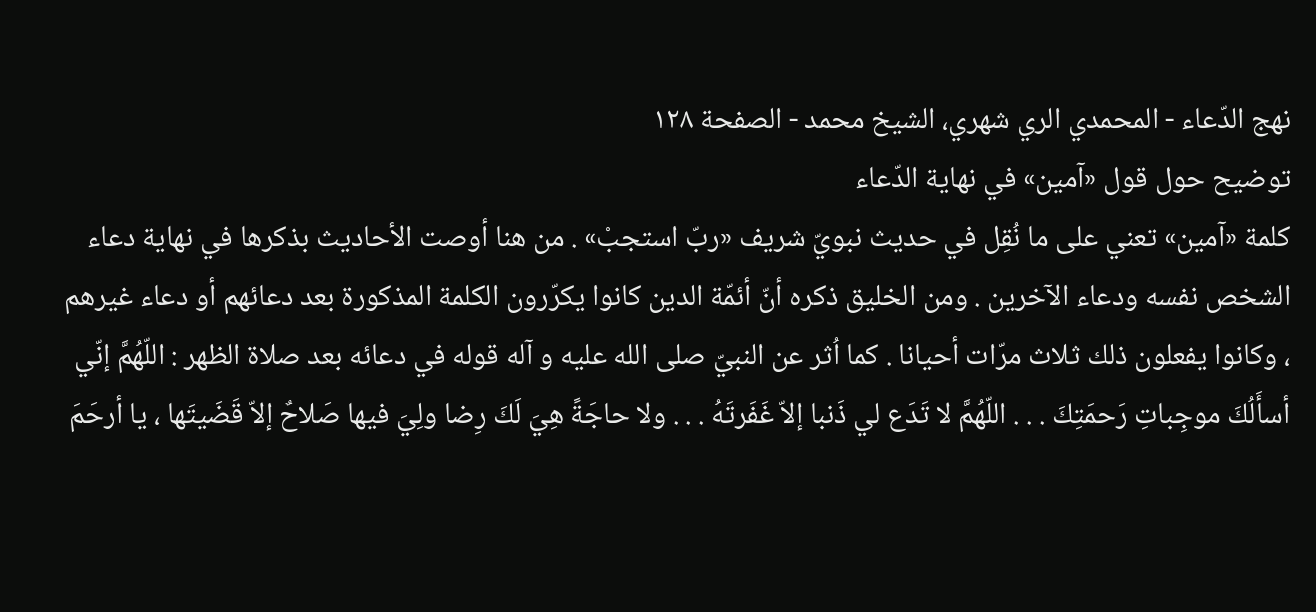نهج الدّعاء - المحمدي الري شهري، الشيخ محمد - الصفحة ١٢٨
توضيح حول قول «آمين» في نهاية الدّعاء
كلمة «آمين» تعني على ما نُقِل في حديث نبويّ شريف «ربّ استجبْ» . من هنا أوصت الأحاديث بذكرها في نهاية دعاء الشخص نفسه ودعاء الآخرين . ومن الخليق ذكره أنّ أئمّة الدين كانوا يكرّرون الكلمة المذكورة بعد دعائهم أو دعاء غيرهم ، وكانوا يفعلون ذلك ثلاث مرّات أحيانا . كما اُثر عن النبيّ صلى الله عليه و آله قوله في دعائه بعد صلاة الظهر : اللّهُمَّ إنّي أسأَلُكَ موجِباتِ رَحمَتِكَ . . . اللّهُمَّ لا تَدَع لي ذَنبا إلاّ غَفَرتَهُ . . . ولا حاجَةً هِيَ لَكَ رِضا ولِيَ فيها صَلاحٌ إلاّ قَضَيتَها ، يا أرحَمَ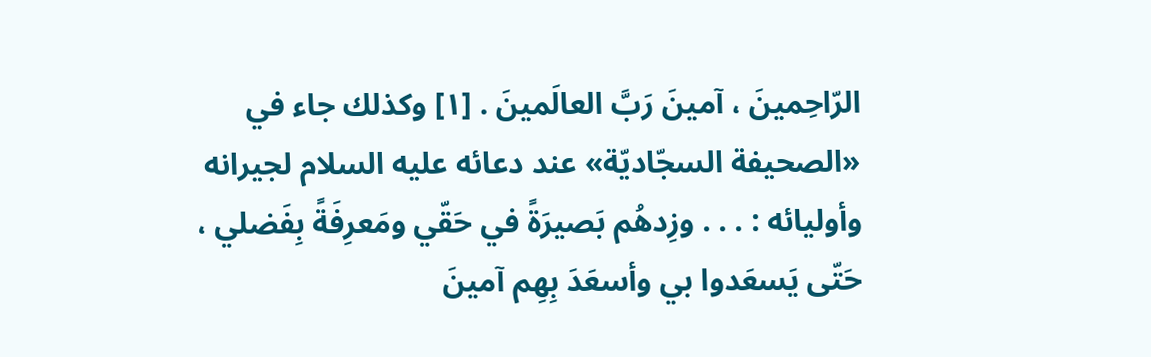الرّاحِمينَ ، آمينَ رَبَّ العالَمينَ . [١] وكذلك جاء في «الصحيفة السجّاديّة» عند دعائه عليه السلام لجيرانه وأوليائه : . . . وزِدهُم بَصيرَةً في حَقّي ومَعرِفَةً بِفَضلي ، حَتّى يَسعَدوا بي وأسعَدَ بِهِم آمينَ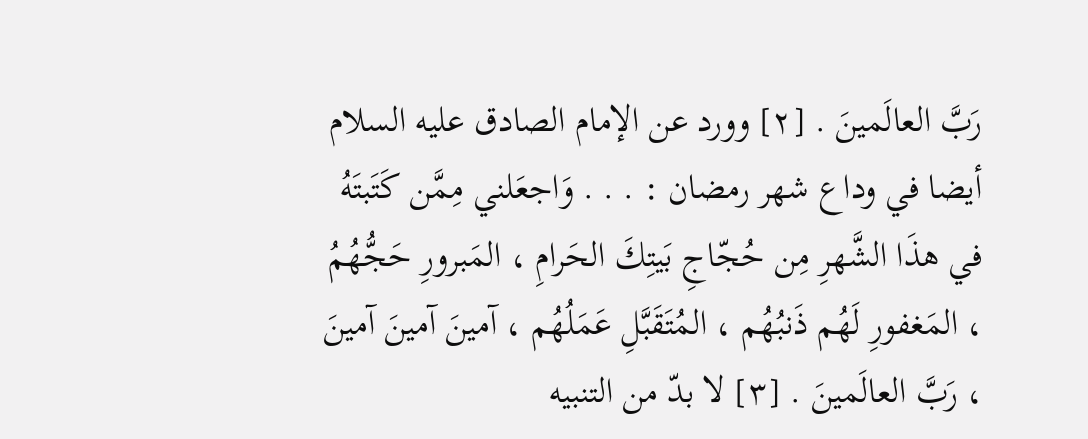رَبَّ العالَمينَ . [٢] وورد عن الإمام الصادق عليه السلام أيضا في وداع شهر رمضان : . . . وَاجعَلني مِمَّن كَتَبتَهُ في هذَا الشَّهرِ مِن حُجّاجِ بَيتِكَ الحَرامِ ، المَبرورِ حَجُّهُمُ ، المَغفورِ لَهُم ذَنبُهُم ، المُتَقَبَّلِ عَمَلُهُم ، آمينَ آمينَ آمينَ ، رَبَّ العالَمينَ . [٣] لا بدّ من التنبيه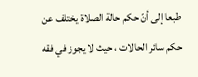طبعا إلى أنّ حكم حالة الصلاة يختلف عن حكم سائر الحالات ، حيث لا يجوز في فقه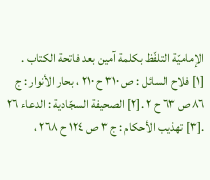الإماميّة التلفّظ بكلمة آمين بعد فاتحة الكتاب .
[١] فلاح السائل : ص ٣١٠ ح ٢١٠ ، بحار الأنوار : ج ٨٦ ص ٦٣ ح ٢ .[٢] الصحيفة السجّادية : الدعاء ٢٦ .[٣] تهذيب الأحكام : ج ٣ ص ١٢٤ ح ٢٦٨ ،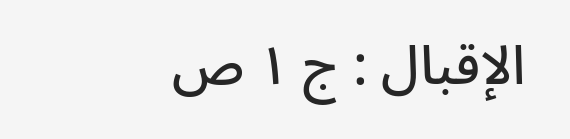الإقبال : ج ١ ص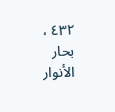٤٣٢ ، بحار الأنوار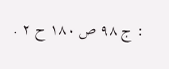: ج ٩٨ ص ١٨٠ ح ٢ .